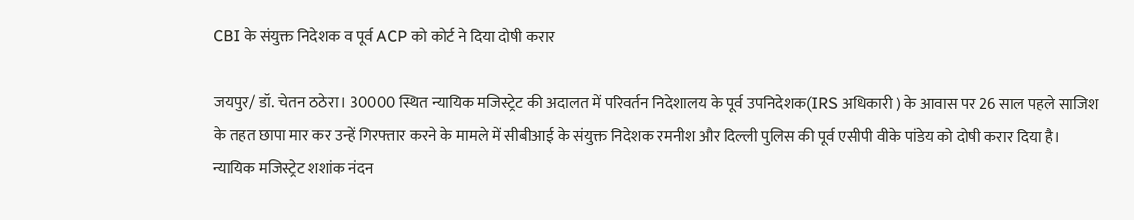CBI के संयुक्त निदेशक व पूर्व ACP को कोर्ट ने दिया दोषी करार

जयपुर/ डॉ. चेतन ठठेरा। 30000 स्थित न्यायिक मजिस्ट्रेट की अदालत में परिवर्तन निदेशालय के पूर्व उपनिदेशक(IRS अधिकारी ) के आवास पर 26 साल पहले साजिश के तहत छापा मार कर उन्हें गिरफ्तार करने के मामले में सीबीआई के संयुक्त निदेशक रमनीश और दिल्ली पुलिस की पूर्व एसीपी वीके पांडेय को दोषी करार दिया है।
न्यायिक मजिस्ट्रेट शशांक नंदन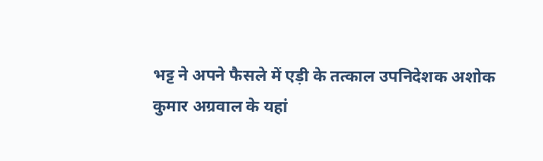भट्ट ने अपने फैसले में एड़ी के तत्काल उपनिदेशक अशोक कुमार अग्रवाल के यहां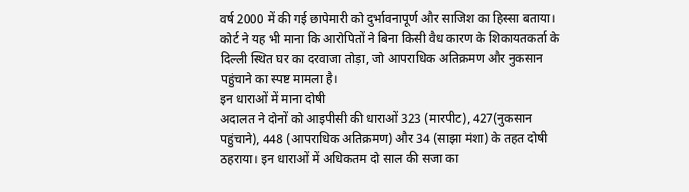वर्ष 2000 में की गई छापेमारी को दुर्भावनापूर्ण और साजिश का हिस्सा बताया। कोर्ट ने यह भी माना कि आरोपितों ने बिना किसी वैध कारण के शिकायतकर्ता के दिल्ली स्थित घर का दरवाजा तोड़ा, जो आपराधिक अतिक्रमण और नुकसान पहुंचाने का स्पष्ट मामला है।
इन धाराओं में माना दोषी
अदालत ने दोनों को आइपीसी की धाराओं 323 (मारपीट), 427(नुकसान पहुंचाने), 448 (आपराधिक अतिक्रमण) और 34 (साझा मंशा) के तहत दोषी ठहराया। इन धाराओं में अधिकतम दो साल की सजा का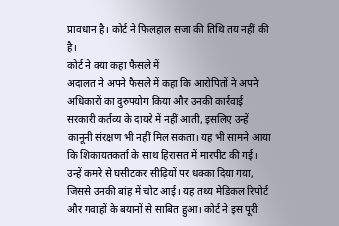प्रावधान है। कोर्ट ने फिलहाल सजा की तिथि तय नहीं की है।
कोर्ट ने क्या कहा फैसले में
अदालत ने अपने फैसले में कहा कि आरोपितों ने अपने अधिकारों का दुरुपयोग किया और उनकी कार्रवाई सरकारी कर्तव्य के दायरे में नहीं आती, इसलिए उन्हें कानूनी संरक्षण भी नहीं मिल सकता। यह भी सामने आया कि शिकायतकर्ता के साथ हिरासत में मारपीट की गई। उन्हें कमरे से घसीटकर सीढ़ियों पर धक्का दिया गया, जिससे उनकी बांह में चोट आई। यह तथ्य मेडिकल रिपोर्ट और गवाहों के बयानों से साबित हुआ। कोर्ट ने इस पूरी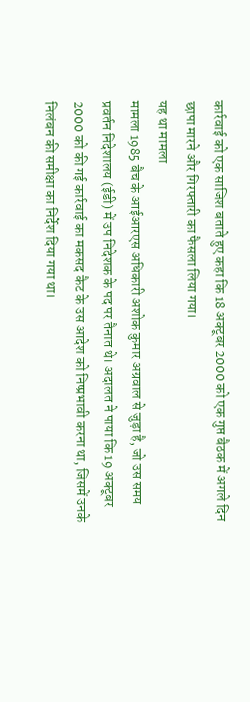कार्रवाई को एक साजिश बताते हुए कहा कि 18 अक्टूबर 2000 को एक गुप्त बैठक में अगले दिन छापा मारने और गिरफ्तारी का फैसला लिया गया।
यह था मामला
मामला 1985 बैच के आईआरएस अधिकारी अशोक कुमार अग्रवाल से जुड़ा है, जो उस समय प्रवर्तन निदेशालय (ईडी) में उप निदेशक के पद पर तैनात थे। अदालत ने पाया कि 19 अक्टूबर 2000 को की गई कार्रवाई का मकसद कैट के उस आदेश को निष्प्रभावी करना था, जिसमें उनके निलंबन की समीक्षा का निर्देश दिया गया था।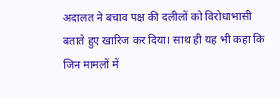अदालत ने बचाव पक्ष की दलीलों को विरोधाभासी बताते हुए खारिज कर दिया। साथ ही यह भी कहा कि जिन मामलों में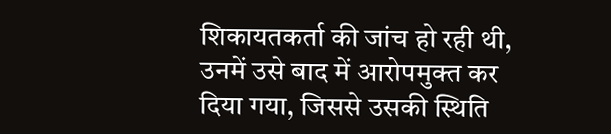शिकायतकर्ता की जांच हो रही थी, उनमें उसे बाद में आरोपमुक्त कर दिया गया, जिससे उसकी स्थिति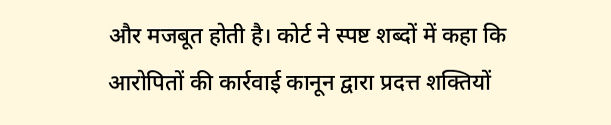और मजबूत होती है। कोर्ट ने स्पष्ट शब्दों में कहा कि आरोपितों की कार्रवाई कानून द्वारा प्रदत्त शक्तियों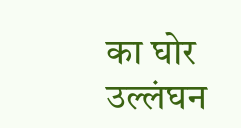का घोर उल्लंघन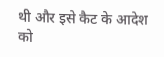थी और इसे कैट के आदेश को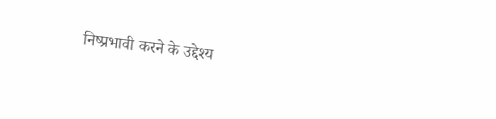निष्प्रभावी करने के उद्देश्य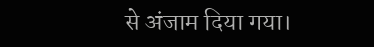से अंजाम दिया गया।